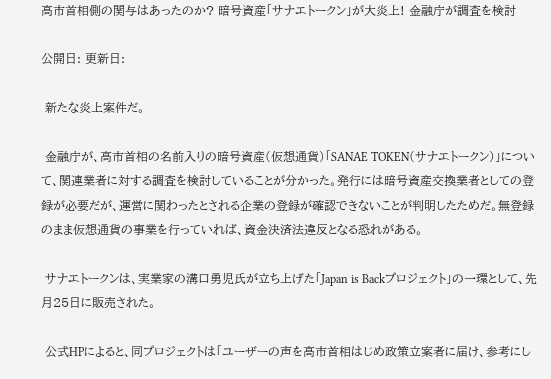高市首相側の関与はあったのか? 暗号資産「サナエトークン」が大炎上! 金融庁が調査を検討

公開日: 更新日:

 新たな炎上案件だ。

 金融庁が、高市首相の名前入りの暗号資産(仮想通貨)「SANAE TOKEN(サナエトークン)」について、関連業者に対する調査を検討していることが分かった。発行には暗号資産交換業者としての登録が必要だが、運営に関わったとされる企業の登録が確認できないことが判明したためだ。無登録のまま仮想通貨の事業を行っていれば、資金決済法違反となる恐れがある。

 サナエトークンは、実業家の溝口勇児氏が立ち上げた「Japan is Backプロジェクト」の一環として、先月25日に販売された。

 公式HPによると、同プロジェクトは「ユーザーの声を高市首相はじめ政策立案者に届け、参考にし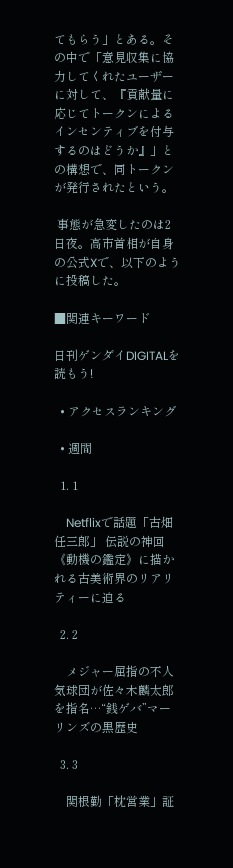てもらう」とある。その中で「意見収集に協力してくれたユーザーに対して、『貢献量に応じてトークンによるインセンティブを付与するのはどうか』」との構想で、同トークンが発行されたという。

 事態が急変したのは2日夜。高市首相が自身の公式Xで、以下のように投稿した。

■関連キーワード

日刊ゲンダイDIGITALを読もう!

  • アクセスランキング

  • 週間

  1. 1

    Netflixで話題「古畑任三郎」 伝説の神回《動機の鑑定》に描かれる古美術界のリアリティーに迫る

  2. 2

    メジャー屈指の不人気球団が佐々木麟太郎を指名…“銭ゲバ”マーリンズの黒歴史

  3. 3

    関根勤「枕営業」証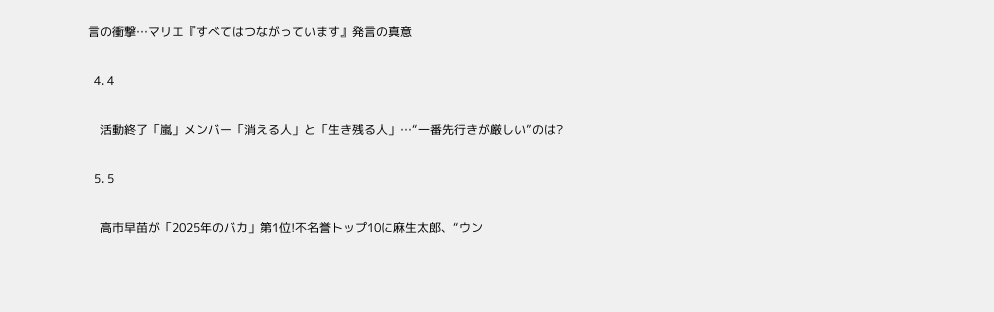言の衝撃…マリエ『すべてはつながっています』発言の真意

  4. 4

    活動終了「嵐」メンバー「消える人」と「生き残る人」…“一番先行きが厳しい”のは?

  5. 5

    高市早苗が「2025年のバカ」第1位!不名誉トップ10に麻生太郎、“ウン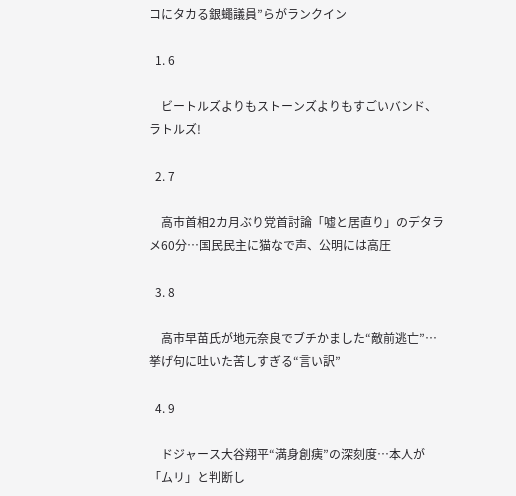コにタカる銀蠅議員”らがランクイン

  1. 6

    ビートルズよりもストーンズよりもすごいバンド、ラトルズ!

  2. 7

    高市首相2カ月ぶり党首討論「嘘と居直り」のデタラメ60分…国民民主に猫なで声、公明には高圧

  3. 8

    高市早苗氏が地元奈良でブチかました“敵前逃亡”…挙げ句に吐いた苦しすぎる“言い訳”

  4. 9

    ドジャース大谷翔平“満身創痍”の深刻度…本人が「ムリ」と判断し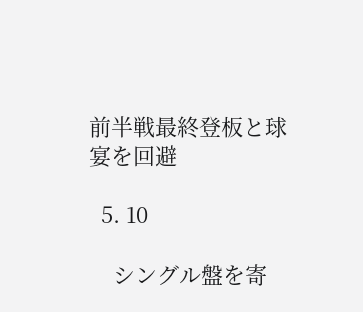前半戦最終登板と球宴を回避

  5. 10

    シングル盤を寄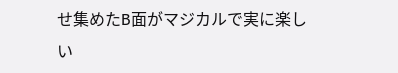せ集めたB面がマジカルで実に楽しい